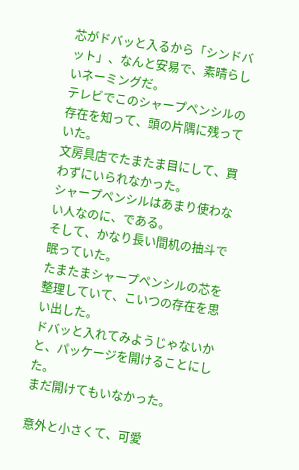芯がドバッと入るから「シンドバット」、なんと安易で、素晴らしいネーミングだ。
テレビでこのシャープペンシルの存在を知って、頭の片隅に残っていた。
文房具店でたまたま目にして、買わずにいられなかった。
シャープペンシルはあまり使わない人なのに、である。
そして、かなり長い間机の抽斗で眠っていた。
たまたまシャープペンシルの芯を整理していて、こいつの存在を思い出した。
ドバッと入れてみようじゃないかと、パッケージを開けることにした。
まだ開けてもいなかった。

意外と小さくて、可愛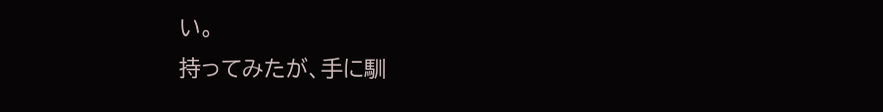い。
持ってみたが、手に馴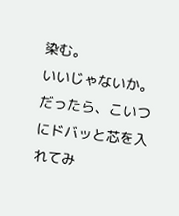染む。
いいじゃないか。
だったら、こいつにドバッと芯を入れてみ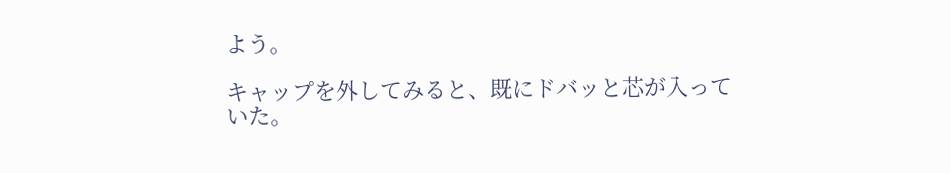よう。

キャップを外してみると、既にドバッと芯が入っていた。